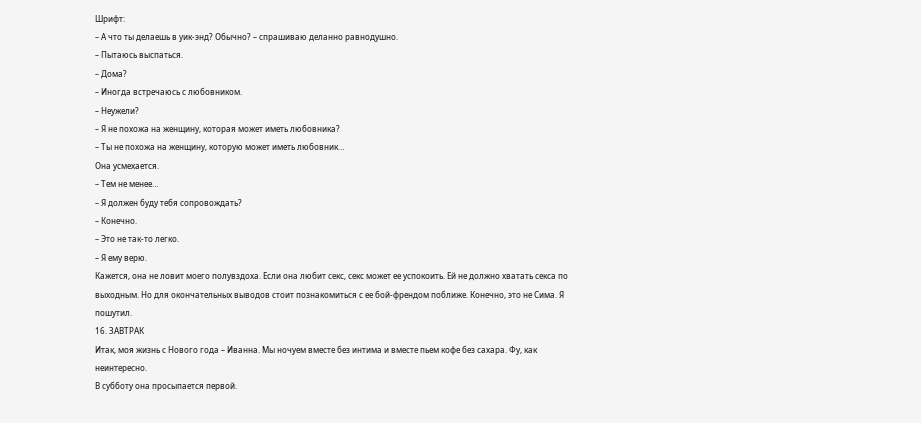Шрифт:
– А что ты делаешь в уик-энд? Обычно? – спрашиваю деланно равнодушно.
– Пытаюсь выспаться.
– Дома?
– Иногда встречаюсь с любовником.
– Неужели?
– Я не похожа на женщину, которая может иметь любовника?
– Ты не похожа на женщину, которую может иметь любовник…
Она усмехается.
– Тем не менее…
– Я должен буду тебя сопровождать?
– Конечно.
– Это не так-то легко.
– Я ему верю.
Кажется, она не ловит моего полувздоха. Если она любит секс, секс может ее успокоить. Ей не должно хватать секса по выходным. Но для окончательных выводов стоит познакомиться с ее бой-френдом поближе. Конечно, это не Сима. Я пошутил.
16. ЗАВТРАК
Итак, моя жизнь с Нового года – Иванна. Мы ночуем вместе без интима и вместе пьем кофе без сахара. Фу, как неинтересно.
В субботу она просыпается первой.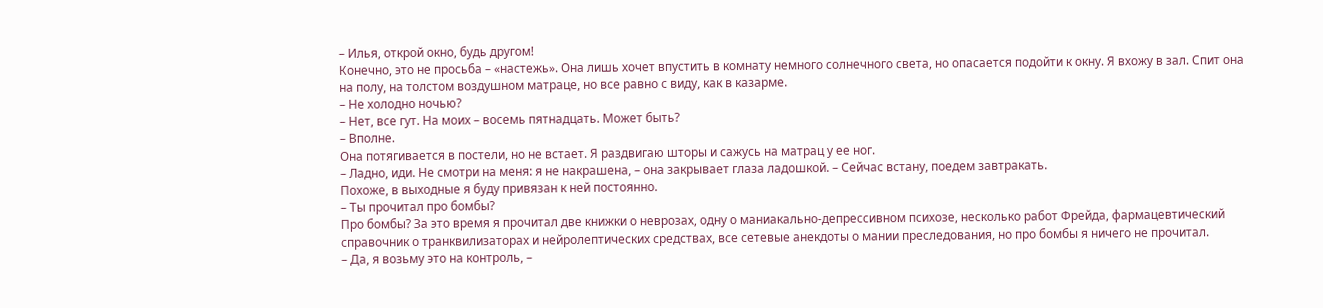– Илья, открой окно, будь другом!
Конечно, это не просьба – «настежь». Она лишь хочет впустить в комнату немного солнечного света, но опасается подойти к окну. Я вхожу в зал. Спит она на полу, на толстом воздушном матраце, но все равно с виду, как в казарме.
– Не холодно ночью?
– Нет, все гут. На моих – восемь пятнадцать. Может быть?
– Вполне.
Она потягивается в постели, но не встает. Я раздвигаю шторы и сажусь на матрац у ее ног.
– Ладно, иди. Не смотри на меня: я не накрашена, – она закрывает глаза ладошкой. – Сейчас встану, поедем завтракать.
Похоже, в выходные я буду привязан к ней постоянно.
– Ты прочитал про бомбы?
Про бомбы? За это время я прочитал две книжки о неврозах, одну о маниакально-депрессивном психозе, несколько работ Фрейда, фармацевтический справочник о транквилизаторах и нейролептических средствах, все сетевые анекдоты о мании преследования, но про бомбы я ничего не прочитал.
– Да, я возьму это на контроль, –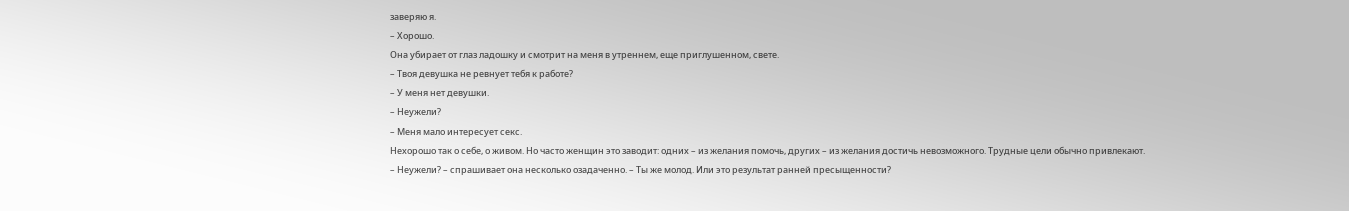заверяю я.
– Хорошо.
Она убирает от глаз ладошку и смотрит на меня в утреннем, еще приглушенном, свете.
– Твоя девушка не ревнует тебя к работе?
– У меня нет девушки.
– Неужели?
– Меня мало интересует секс.
Нехорошо так о себе, о живом. Но часто женщин это заводит: одних – из желания помочь, других – из желания достичь невозможного. Трудные цели обычно привлекают.
– Неужели? – спрашивает она несколько озадаченно. – Ты же молод. Или это результат ранней пресыщенности?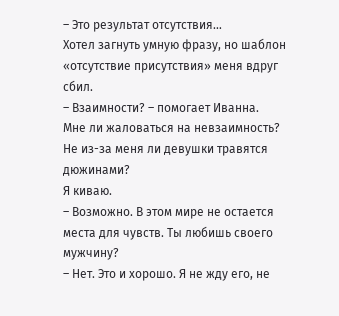– Это результат отсутствия…
Хотел загнуть умную фразу, но шаблон «отсутствие присутствия» меня вдруг сбил.
– Взаимности? – помогает Иванна.
Мне ли жаловаться на невзаимность? Не из-за меня ли девушки травятся дюжинами?
Я киваю.
– Возможно. В этом мире не остается места для чувств. Ты любишь своего мужчину?
– Нет. Это и хорошо. Я не жду его, не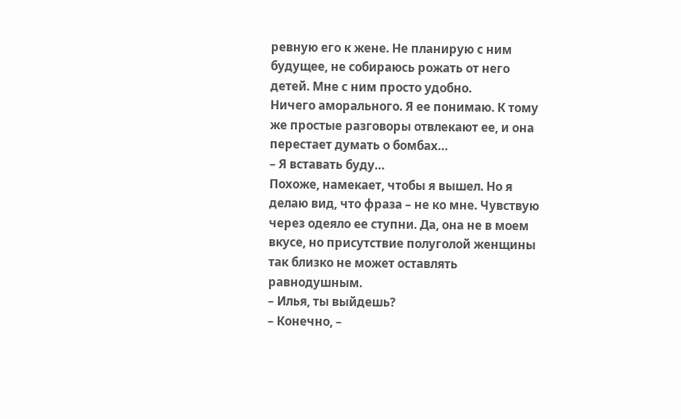ревную его к жене. Не планирую с ним будущее, не собираюсь рожать от него детей. Мне с ним просто удобно.
Ничего аморального. Я ее понимаю. К тому же простые разговоры отвлекают ее, и она перестает думать о бомбах…
– Я вставать буду…
Похоже, намекает, чтобы я вышел. Но я делаю вид, что фраза – не ко мне. Чувствую через одеяло ее ступни. Да, она не в моем вкусе, но присутствие полуголой женщины так близко не может оставлять равнодушным.
– Илья, ты выйдешь?
– Конечно, –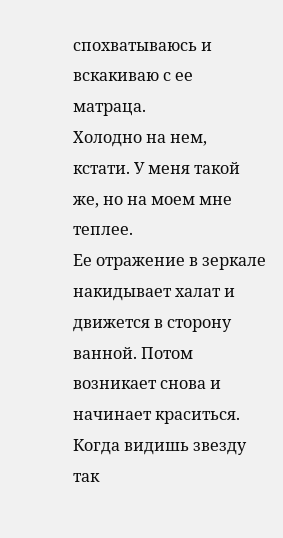спохватываюсь и вскакиваю с ее матраца.
Холодно на нем, кстати. У меня такой же, но на моем мне теплее.
Ее отражение в зеркале накидывает халат и движется в сторону ванной. Потом возникает снова и начинает краситься. Когда видишь звезду так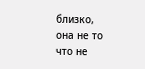близко, она не то что не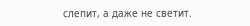слепит, а даже не светит.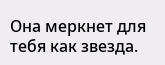Она меркнет для тебя как звезда.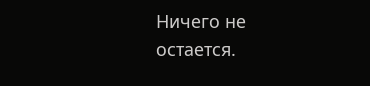Ничего не остается.